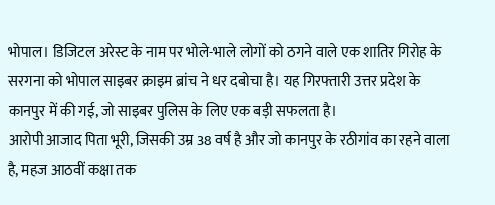भोपाल। डिजिटल अरेस्ट के नाम पर भोले-भाले लोगों को ठगने वाले एक शातिर गिरोह के सरगना को भोपाल साइबर क्राइम ब्रांच ने धर दबोचा है। यह गिरफ्तारी उत्तर प्रदेश के कानपुर में की गई, जो साइबर पुलिस के लिए एक बड़ी सफलता है।
आरोपी आजाद पिता भूरी, जिसकी उम्र 38 वर्ष है और जो कानपुर के रठीगांव का रहने वाला है, महज आठवीं कक्षा तक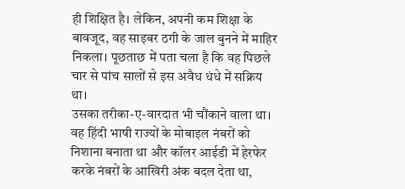ही शिक्षित है। लेकिन, अपनी कम शिक्षा के बावजूद, वह साइबर ठगी के जाल बुनने में माहिर निकला। पूछताछ में पता चला है कि वह पिछले चार से पांच सालों से इस अवैध धंधे में सक्रिय था।
उसका तरीका-ए-वारदात भी चौंकाने वाला था। वह हिंदी भाषी राज्यों के मोबाइल नंबरों को निशाना बनाता था और कॉलर आईडी में हेरफेर करके नंबरों के आखिरी अंक बदल देता था,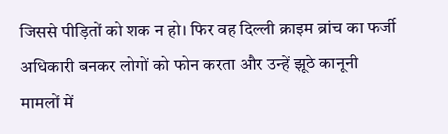जिससे पीड़ितों को शक न हो। फिर वह दिल्ली क्राइम ब्रांच का फर्जी अधिकारी बनकर लोगों को फोन करता और उन्हें झूठे कानूनी मामलों में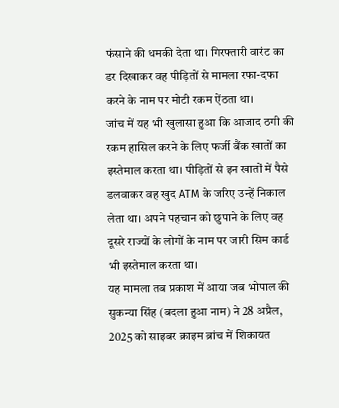फंसाने की धमकी देता था। गिरफ्तारी वारंट का डर दिखाकर वह पीड़ितों से मामला रफा-दफा करने के नाम पर मोटी रकम ऐंठता था।
जांच में यह भी खुलासा हुआ कि आजाद ठगी की रकम हासिल करने के लिए फर्जी बैंक खातों का इस्तेमाल करता था। पीड़ितों से इन खातों में पैसे डलवाकर वह खुद ATM के जरिए उन्हें निकाल लेता था। अपने पहचान को छुपाने के लिए वह दूसरे राज्यों के लोगों के नाम पर जारी सिम कार्ड भी इस्तेमाल करता था।
यह मामला तब प्रकाश में आया जब भोपाल की सुकन्या सिंह (बदला हुआ नाम) ने 28 अप्रैल, 2025 को साइबर क्राइम ब्रांच में शिकायत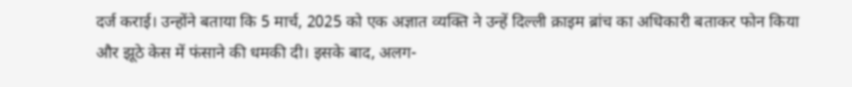दर्ज कराई। उन्होंने बताया कि 5 मार्च, 2025 को एक अज्ञात व्यक्ति ने उन्हें दिल्ली क्राइम ब्रांच का अधिकारी बताकर फोन किया और झूठे केस में फंसाने की धमकी दी। इसके बाद, अलग-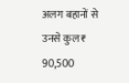अलग बहानों से उनसे कुल ₹ 90,500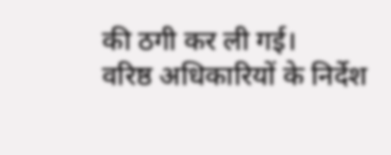की ठगी कर ली गई।
वरिष्ठ अधिकारियों के निर्देश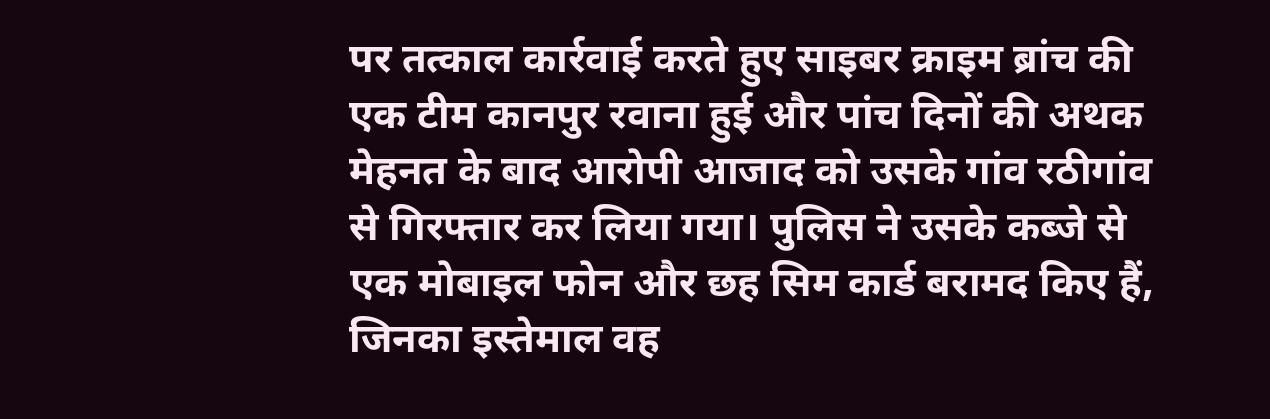पर तत्काल कार्रवाई करते हुए साइबर क्राइम ब्रांच की एक टीम कानपुर रवाना हुई और पांच दिनों की अथक मेहनत के बाद आरोपी आजाद को उसके गांव रठीगांव से गिरफ्तार कर लिया गया। पुलिस ने उसके कब्जे से एक मोबाइल फोन और छह सिम कार्ड बरामद किए हैं, जिनका इस्तेमाल वह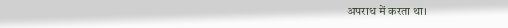अपराध में करता था।